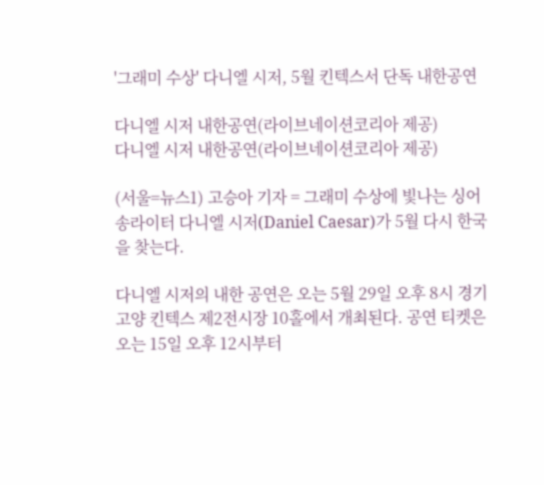'그래미 수상' 다니엘 시저, 5월 킨텍스서 단독 내한공연

다니엘 시저 내한공연(라이브네이션코리아 제공)
다니엘 시저 내한공연(라이브네이션코리아 제공)

(서울=뉴스1) 고승아 기자 = 그래미 수상에 빛나는 싱어송라이터 다니엘 시저(Daniel Caesar)가 5월 다시 한국을 찾는다.

다니엘 시저의 내한 공연은 오는 5월 29일 오후 8시 경기 고양 킨텍스 제2전시장 10홀에서 개최된다. 공연 티켓은 오는 15일 오후 12시부터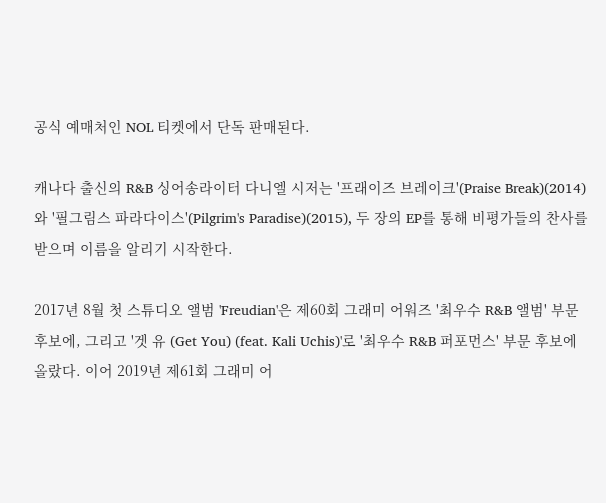공식 예매처인 NOL 티켓에서 단독 판매된다.

캐나다 출신의 R&B 싱어송라이터 다니엘 시저는 '프래이즈 브레이크'(Praise Break)(2014)와 '필그림스 파라다이스'(Pilgrim's Paradise)(2015), 두 장의 EP를 통해 비평가들의 찬사를 받으며 이름을 알리기 시작한다.

2017년 8월 첫 스튜디오 앨범 'Freudian'은 제60회 그래미 어워즈 '최우수 R&B 앨범' 부문 후보에, 그리고 '겟 유 (Get You) (feat. Kali Uchis)'로 '최우수 R&B 퍼포먼스' 부문 후보에 올랐다. 이어 2019년 제61회 그래미 어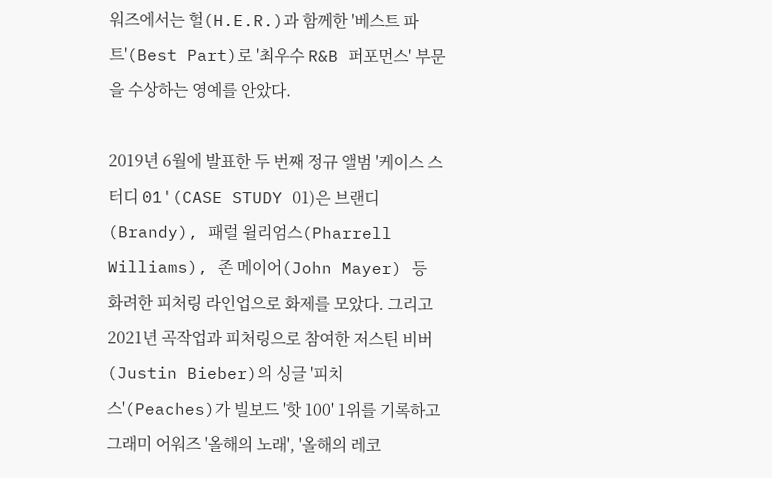워즈에서는 헐(H.E.R.)과 함께한 '베스트 파트'(Best Part)로 '최우수 R&B 퍼포먼스' 부문을 수상하는 영예를 안았다.

2019년 6월에 발표한 두 번째 정규 앨범 '케이스 스터디 01'(CASE STUDY 01)은 브랜디(Brandy), 패럴 윌리엄스(Pharrell Williams), 존 메이어(John Mayer) 등 화려한 피처링 라인업으로 화제를 모았다. 그리고 2021년 곡작업과 피처링으로 참여한 저스틴 비버(Justin Bieber)의 싱글 '피치스'(Peaches)가 빌보드 '핫 100' 1위를 기록하고 그래미 어워즈 '올해의 노래', '올해의 레코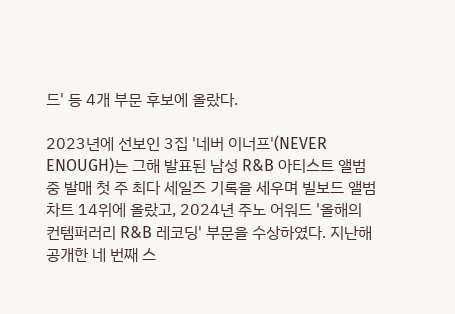드' 등 4개 부문 후보에 올랐다.

2023년에 선보인 3집 '네버 이너프'(NEVER ENOUGH)는 그해 발표된 남성 R&B 아티스트 앨범 중 발매 첫 주 최다 세일즈 기록을 세우며 빌보드 앨범 차트 14위에 올랐고, 2024년 주노 어워드 '올해의 컨템퍼러리 R&B 레코딩' 부문을 수상하였다. 지난해 공개한 네 번째 스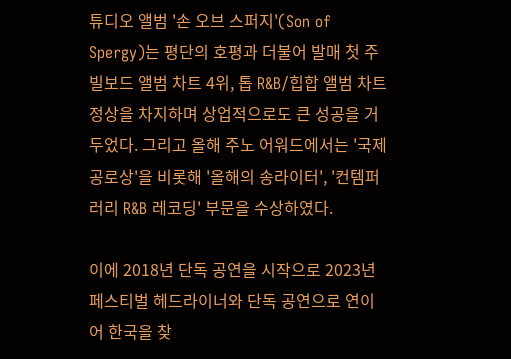튜디오 앨범 '손 오브 스퍼지'(Son of Spergy)는 평단의 호평과 더불어 발매 첫 주 빌보드 앨범 차트 4위, 톱 R&B/힙합 앨범 차트 정상을 차지하며 상업적으로도 큰 성공을 거두었다. 그리고 올해 주노 어워드에서는 '국제 공로상'을 비롯해 '올해의 송라이터', '컨템퍼러리 R&B 레코딩' 부문을 수상하였다.

이에 2018년 단독 공연을 시작으로 2023년 페스티벌 헤드라이너와 단독 공연으로 연이어 한국을 찾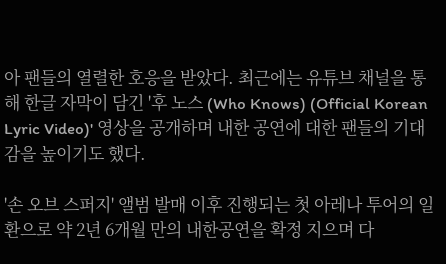아 팬들의 열렬한 호응을 받았다. 최근에는 유튜브 채널을 통해 한글 자막이 담긴 '후 노스 (Who Knows) (Official Korean Lyric Video)' 영상을 공개하며 내한 공연에 대한 팬들의 기대감을 높이기도 했다.

'손 오브 스퍼지' 앨범 발매 이후 진행되는 첫 아레나 투어의 일환으로 약 2년 6개월 만의 내한공연을 확정 지으며 다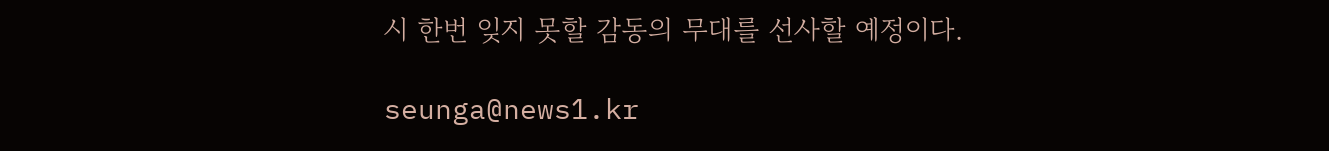시 한번 잊지 못할 감동의 무대를 선사할 예정이다.

seunga@news1.kr